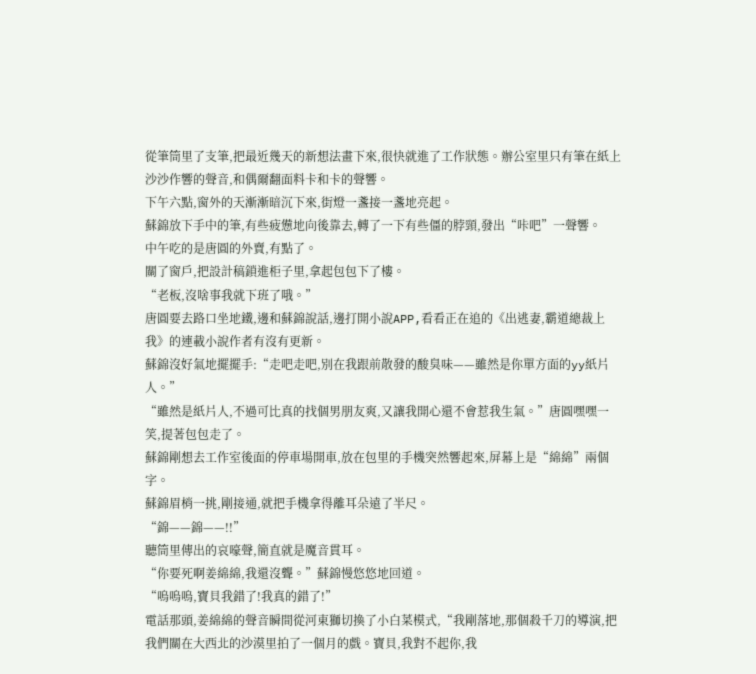從筆筒里了支筆,把最近幾天的新想法畫下來,很快就進了工作狀態。辦公室里只有筆在紙上沙沙作響的聲音,和偶爾翻面料卡和卡的聲響。
下午六點,窗外的天漸漸暗沉下來,街燈一盞接一盞地亮起。
蘇錦放下手中的筆,有些疲憊地向後靠去,轉了一下有些僵的脖頸,發出“咔吧”一聲響。
中午吃的是唐圓的外賣,有點了。
關了窗戶,把設計稿鎖進柜子里,拿起包包下了樓。
“老板,沒啥事我就下班了哦。”
唐圓要去路口坐地鐵,邊和蘇錦說話,邊打開小說APP,看看正在追的《出逃妻,霸道總裁上我》的連載小說作者有沒有更新。
蘇錦沒好氣地擺擺手:“走吧走吧,別在我跟前散發的酸臭味——雖然是你單方面的yy紙片人。”
“雖然是紙片人,不過可比真的找個男朋友爽,又讓我開心還不會惹我生氣。”唐圓嘿嘿一笑,提著包包走了。
蘇錦剛想去工作室後面的停車場開車,放在包里的手機突然響起來,屏幕上是“綿綿”兩個字。
蘇錦眉梢一挑,剛接通,就把手機拿得離耳朵遠了半尺。
“錦——錦——!!”
聽筒里傳出的哀嚎聲,簡直就是魔音貫耳。
“你要死啊姜綿綿,我還沒聾。”蘇錦慢悠悠地回道。
“嗚嗚嗚,寶貝我錯了!我真的錯了!”
電話那頭,姜綿綿的聲音瞬間從河東獅切換了小白菜模式,“我剛落地,那個殺千刀的導演,把我們關在大西北的沙漠里拍了一個月的戲。寶貝,我對不起你,我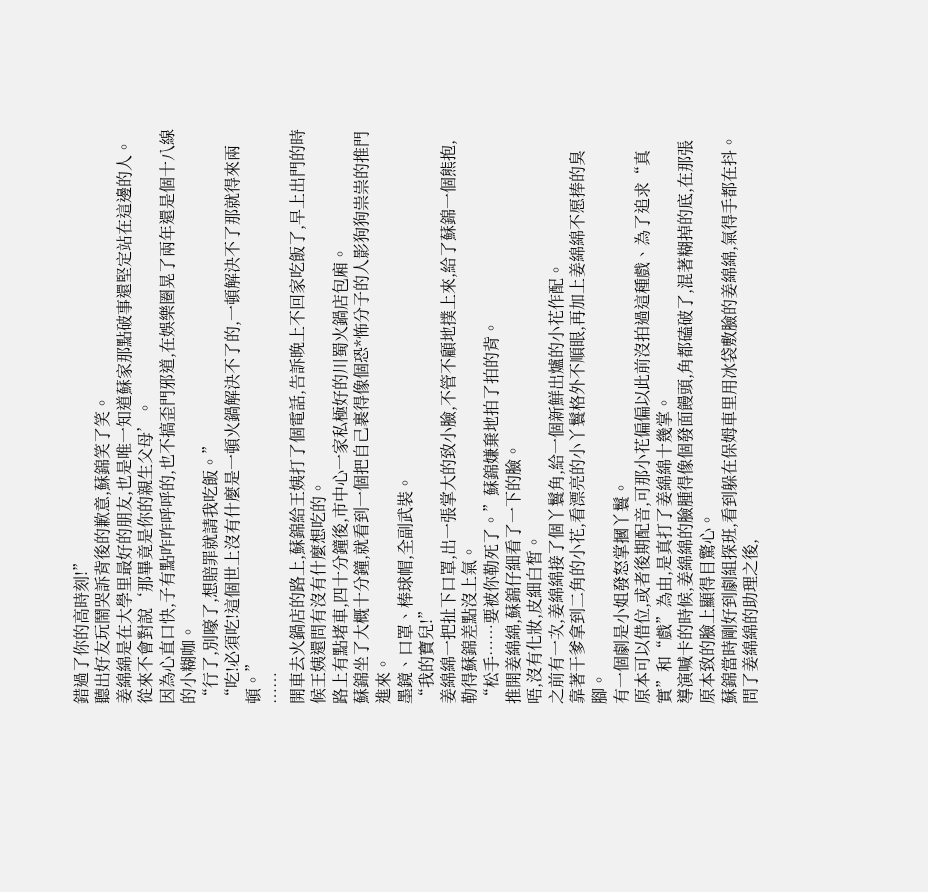錯過了你的高時刻!”
聽出好友玩鬧哭訴背後的歉意,蘇錦笑了笑。
姜綿綿是在大學里最好的朋友,也是唯一知道蘇家那點破事還堅定站在這邊的人。
從來不會對說‘那畢竟是你的親生父母’。
因為心直口快,子有點咋咋呼呼的,也不搞歪門邪道,在娛樂圈晃了兩年還是個十八線的小糊咖。
“行了,別嚎了,想賠罪就請我吃飯。”
“吃!必須吃!這個世上沒有什麼是一頓火鍋解決不了的,一頓解決不了那就得來兩頓。”
……
開車去火鍋店的路上,蘇錦給王姨打了個電話,告訴晚上不回家吃飯了,早上出門的時候王姨還問有沒有什麼想吃的。
路上有點堵車,四十分鐘後,市中心一家私極好的川蜀火鍋店包廂。
蘇錦坐了大概十分鐘,就看到一個把自己裹得像個恐*怖分子的人影狗狗祟祟的推門進來。
墨鏡、口罩、棒球帽,全副武裝。
“我的寶兒!”
姜綿綿一把扯下口罩,出一張掌大的致小臉,不管不顧地撲上來,給了蘇錦一個熊抱,勒得蘇錦差點沒上氣。
“松手……要被你勒死了。”蘇錦嫌棄地拍了拍的背。
推開姜綿綿,蘇錦仔細看了一下的臉。
唔,沒有化妝,皮細白皙。
之前有一次,姜綿綿接了個丫鬟角,給一個新鮮出爐的小花作配。
靠著干爹拿到二角的小花,看漂亮的小丫鬟格外不順眼,再加上姜綿綿不愿捧的臭腳。
有一個劇是小姐發怒掌摑丫鬟。
原本可以借位,或者後期配音,可那小花偏偏以此前沒拍過這種戲、為了追求“真實”和“戲”為由,是真打了姜綿綿十幾掌。
導演喊卡的時候,姜綿綿的臉腫得像個發面饅頭,角都磕破了,混著糊掉的底,在那張原本致的臉上顯得目驚心。
蘇錦當時剛好到劇組探班,看到躲在保姆車里用冰袋敷臉的姜綿綿,氣得手都在抖。
問了姜綿綿的助理之後,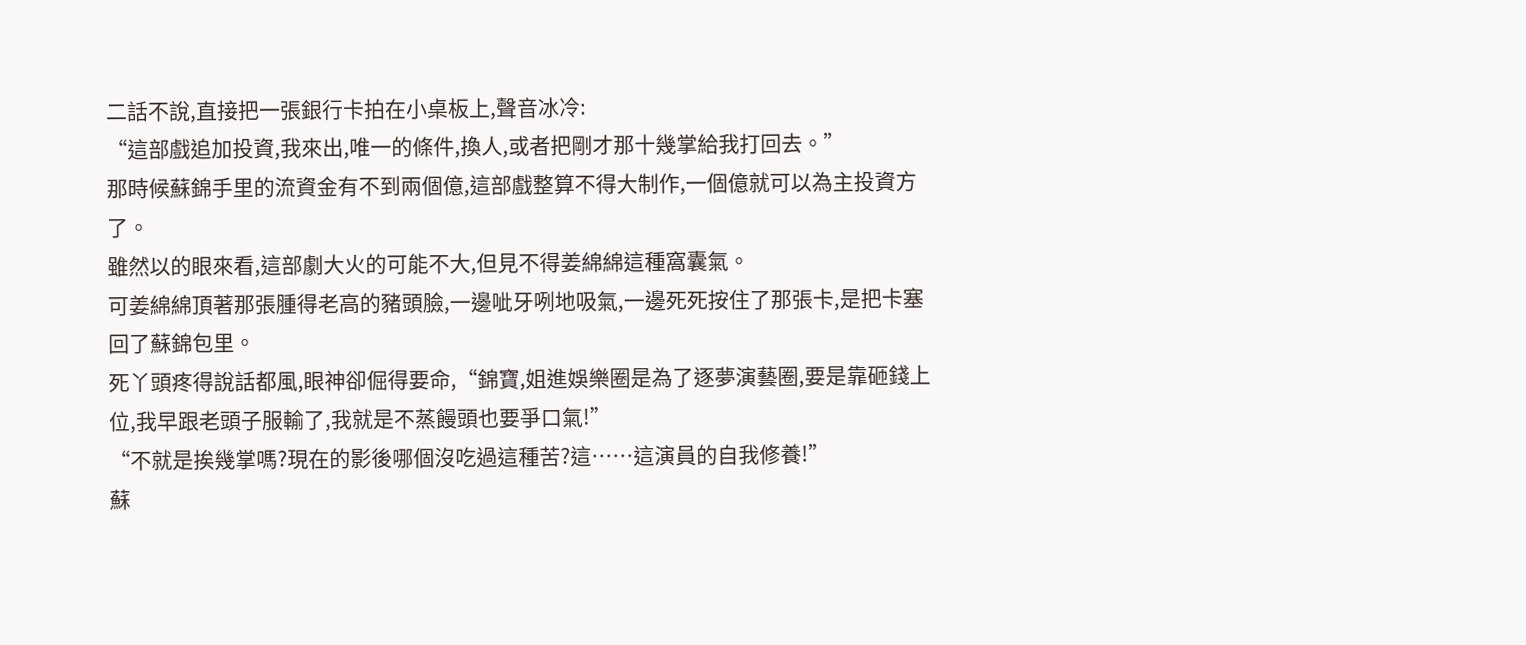二話不說,直接把一張銀行卡拍在小桌板上,聲音冰冷:
“這部戲追加投資,我來出,唯一的條件,換人,或者把剛才那十幾掌給我打回去。”
那時候蘇錦手里的流資金有不到兩個億,這部戲整算不得大制作,一個億就可以為主投資方了。
雖然以的眼來看,這部劇大火的可能不大,但見不得姜綿綿這種窩囊氣。
可姜綿綿頂著那張腫得老高的豬頭臉,一邊呲牙咧地吸氣,一邊死死按住了那張卡,是把卡塞回了蘇錦包里。
死丫頭疼得說話都風,眼神卻倔得要命,“錦寶,姐進娛樂圈是為了逐夢演藝圈,要是靠砸錢上位,我早跟老頭子服輸了,我就是不蒸饅頭也要爭口氣!”
“不就是挨幾掌嗎?現在的影後哪個沒吃過這種苦?這……這演員的自我修養!”
蘇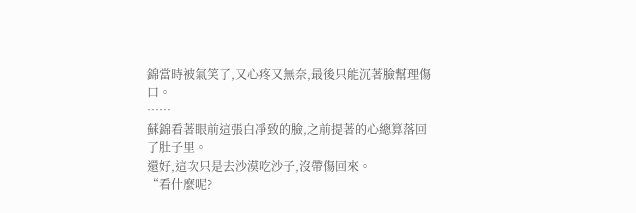錦當時被氣笑了,又心疼又無奈,最後只能沉著臉幫理傷口。
……
蘇錦看著眼前這張白凈致的臉,之前提著的心總算落回了肚子里。
還好,這次只是去沙漠吃沙子,沒帶傷回來。
“看什麼呢?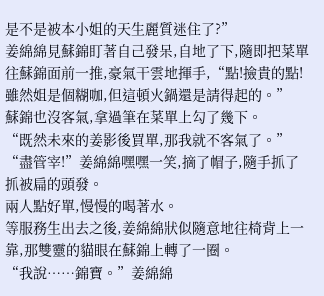是不是被本小姐的天生麗質迷住了?”
姜綿綿見蘇錦盯著自己發呆,自地了下,隨即把菜單往蘇錦面前一推,豪氣干雲地揮手,“點!撿貴的點!雖然姐是個糊咖,但這頓火鍋還是請得起的。”
蘇錦也沒客氣,拿過筆在菜單上勾了幾下。
“既然未來的姜影後買單,那我就不客氣了。”
“盡管宰!”姜綿綿嘿嘿一笑,摘了帽子,隨手抓了抓被扁的頭發。
兩人點好單,慢慢的喝著水。
等服務生出去之後,姜綿綿狀似隨意地往椅背上一靠,那雙靈的貓眼在蘇錦上轉了一圈。
“我說……錦寶。”姜綿綿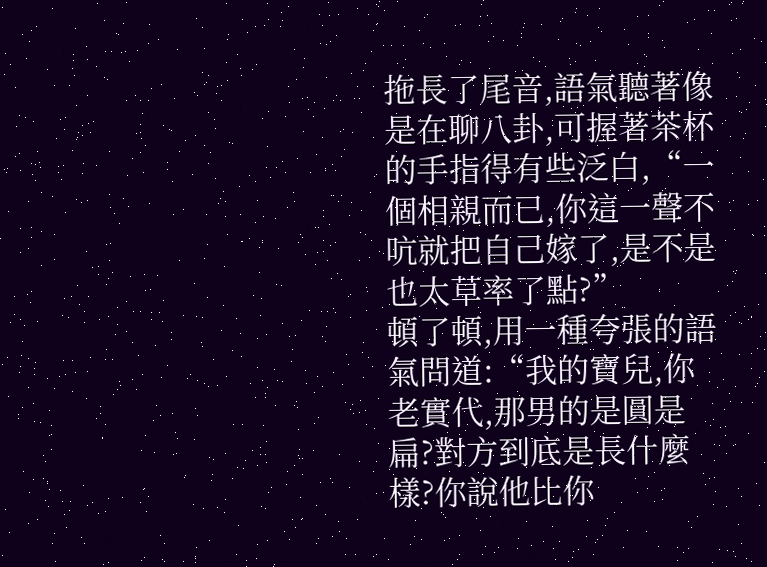拖長了尾音,語氣聽著像是在聊八卦,可握著茶杯的手指得有些泛白,“一個相親而已,你這一聲不吭就把自己嫁了,是不是也太草率了點?”
頓了頓,用一種夸張的語氣問道:“我的寶兒,你老實代,那男的是圓是扁?對方到底是長什麼樣?你說他比你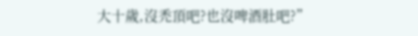大十歲,沒禿頂吧?也沒啤酒肚吧?”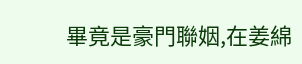畢竟是豪門聯姻,在姜綿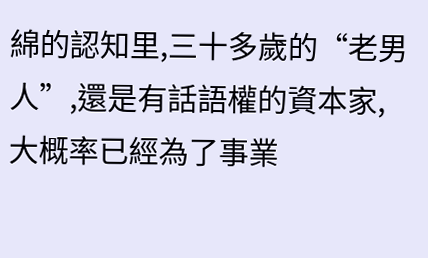綿的認知里,三十多歲的“老男人”,還是有話語權的資本家,大概率已經為了事業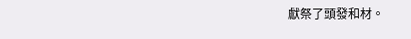獻祭了頭發和材。